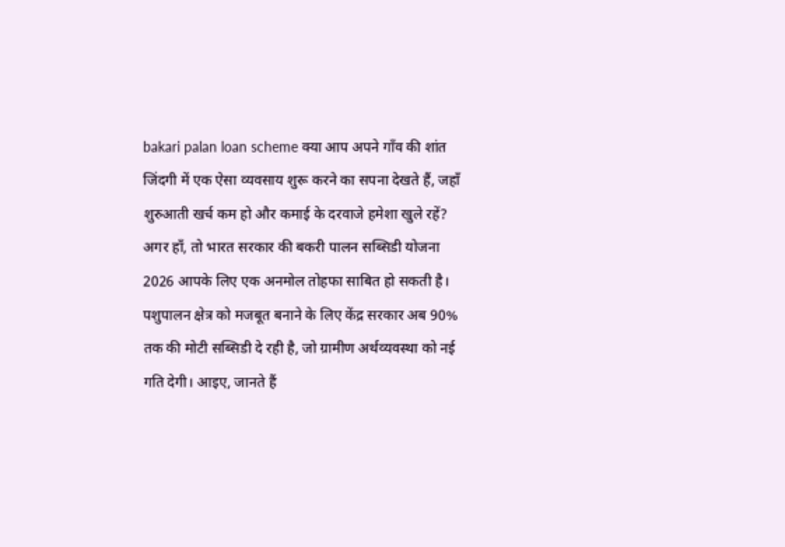bakari palan loan scheme क्या आप अपने गाँव की शांत जिंदगी में एक ऐसा व्यवसाय शुरू करने का सपना देखते हैं, जहाँ शुरुआती खर्च कम हो और कमाई के दरवाजे हमेशा खुले रहें? अगर हाँ, तो भारत सरकार की बकरी पालन सब्सिडी योजना 2026 आपके लिए एक अनमोल तोहफा साबित हो सकती है। पशुपालन क्षेत्र को मजबूत बनाने के लिए केंद्र सरकार अब 90% तक की मोटी सब्सिडी दे रही है, जो ग्रामीण अर्थव्यवस्था को नई गति देगी। आइए, जानते हैं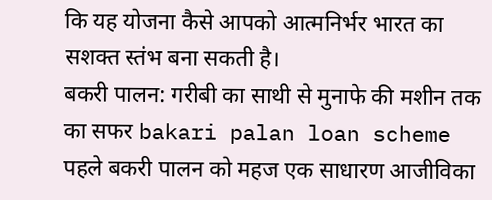कि यह योजना कैसे आपको आत्मनिर्भर भारत का सशक्त स्तंभ बना सकती है।
बकरी पालन: गरीबी का साथी से मुनाफे की मशीन तक का सफर bakari palan loan scheme
पहले बकरी पालन को महज एक साधारण आजीविका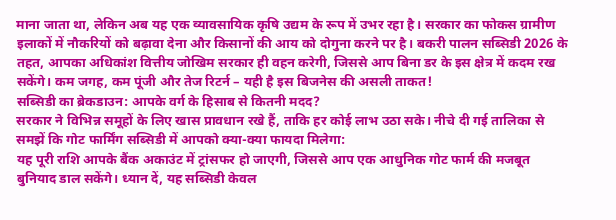माना जाता था, लेकिन अब यह एक व्यावसायिक कृषि उद्यम के रूप में उभर रहा है। सरकार का फोकस ग्रामीण इलाकों में नौकरियों को बढ़ावा देना और किसानों की आय को दोगुना करने पर है। बकरी पालन सब्सिडी 2026 के तहत, आपका अधिकांश वित्तीय जोखिम सरकार ही वहन करेगी, जिससे आप बिना डर के इस क्षेत्र में कदम रख सकेंगे। कम जगह, कम पूंजी और तेज रिटर्न – यही है इस बिजनेस की असली ताकत!
सब्सिडी का ब्रेकडाउन: आपके वर्ग के हिसाब से कितनी मदद?
सरकार ने विभिन्न समूहों के लिए खास प्रावधान रखे हैं, ताकि हर कोई लाभ उठा सके। नीचे दी गई तालिका से समझें कि गोट फार्मिंग सब्सिडी में आपको क्या-क्या फायदा मिलेगा:
यह पूरी राशि आपके बैंक अकाउंट में ट्रांसफर हो जाएगी, जिससे आप एक आधुनिक गोट फार्म की मजबूत बुनियाद डाल सकेंगे। ध्यान दें, यह सब्सिडी केवल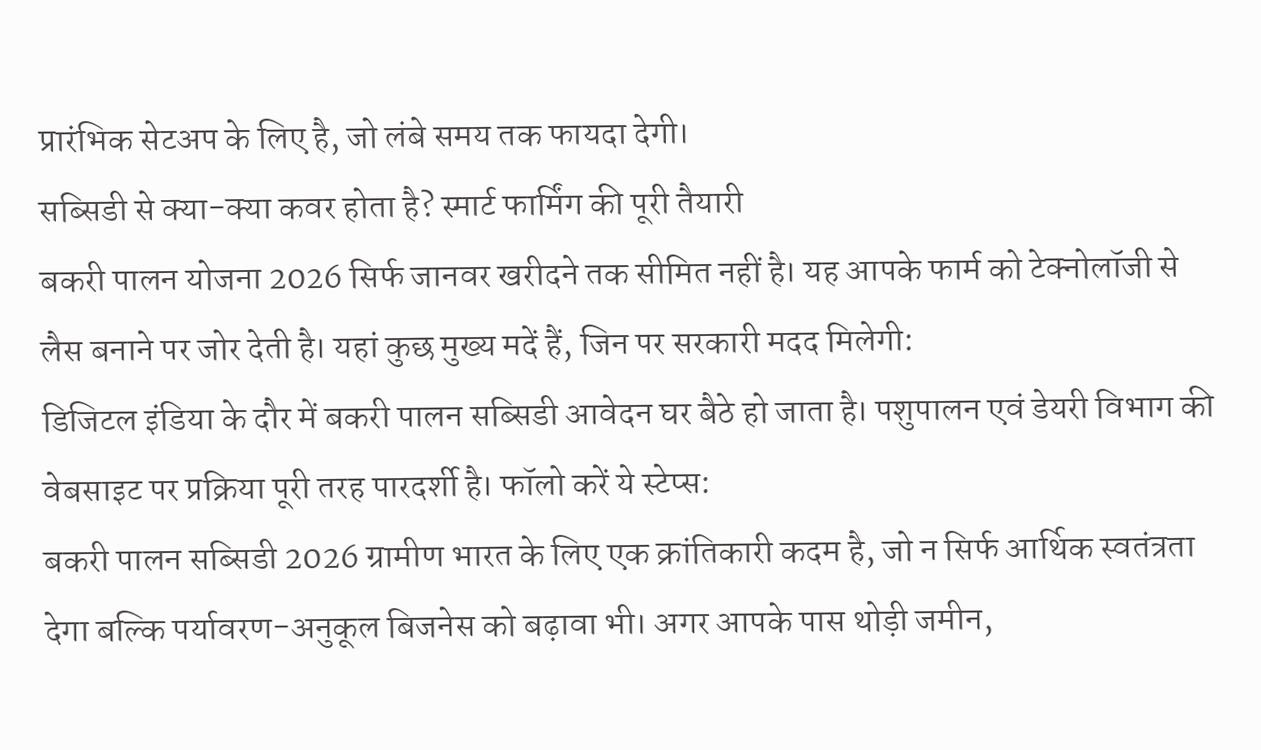प्रारंभिक सेटअप के लिए है, जो लंबे समय तक फायदा देगी।
सब्सिडी से क्या-क्या कवर होता है? स्मार्ट फार्मिंग की पूरी तैयारी
बकरी पालन योजना 2026 सिर्फ जानवर खरीदने तक सीमित नहीं है। यह आपके फार्म को टेक्नोलॉजी से लैस बनाने पर जोर देती है। यहां कुछ मुख्य मदें हैं, जिन पर सरकारी मदद मिलेगी:
डिजिटल इंडिया के दौर में बकरी पालन सब्सिडी आवेदन घर बैठे हो जाता है। पशुपालन एवं डेयरी विभाग की वेबसाइट पर प्रक्रिया पूरी तरह पारदर्शी है। फॉलो करें ये स्टेप्स:
बकरी पालन सब्सिडी 2026 ग्रामीण भारत के लिए एक क्रांतिकारी कदम है, जो न सिर्फ आर्थिक स्वतंत्रता देगा बल्कि पर्यावरण-अनुकूल बिजनेस को बढ़ावा भी। अगर आपके पास थोड़ी जमीन,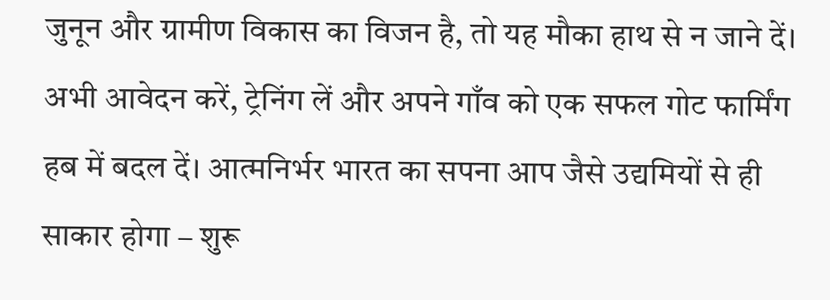जुनून और ग्रामीण विकास का विजन है, तो यह मौका हाथ से न जाने दें। अभी आवेदन करें, ट्रेनिंग लें और अपने गाँव को एक सफल गोट फार्मिंग हब में बदल दें। आत्मनिर्भर भारत का सपना आप जैसे उद्यमियों से ही साकार होगा – शुरू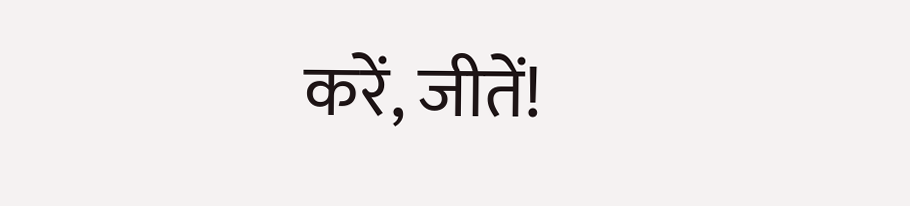करें, जीतें!